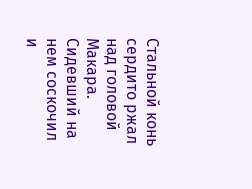Стальной конь сердито ржал над головой Макара. Сидевший на нем соскочил и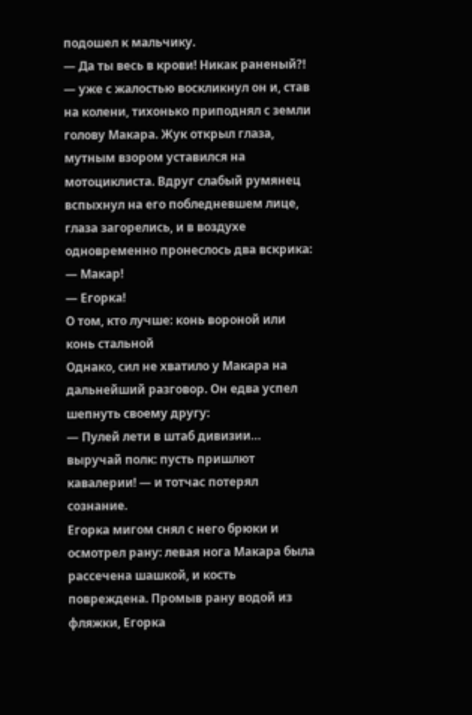подошел к мальчику.
— Да ты весь в крови! Никак раненый?! — уже с жалостью воскликнул он и, став на колени, тихонько приподнял с земли голову Макара. Жук открыл глаза, мутным взором уставился на мотоциклиста. Вдруг слабый румянец вспыхнул на его побледневшем лице, глаза загорелись, и в воздухе одновременно пронеслось два вскрика:
— Макар!
— Егорка!
О том, кто лучше: конь вороной или конь стальной
Однако, сил не хватило у Макара на дальнейший разговор. Он едва успел шепнуть своему другу:
— Пулей лети в штаб дивизии… выручай полк: пусть пришлют кавалерии! — и тотчас потерял сознание.
Егорка мигом снял с него брюки и осмотрел рану: левая нога Макара была рассечена шашкой, и кость повреждена. Промыв рану водой из фляжки, Егорка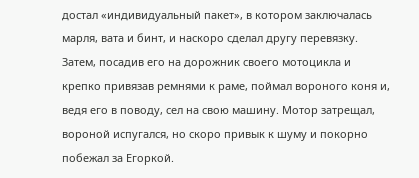достал «индивидуальный пакет», в котором заключалась марля, вата и бинт, и наскоро сделал другу перевязку. Затем, посадив его на дорожник своего мотоцикла и крепко привязав ремнями к раме, поймал вороного коня и, ведя его в поводу, сел на свою машину. Мотор затрещал, вороной испугался, но скоро привык к шуму и покорно побежал за Егоркой.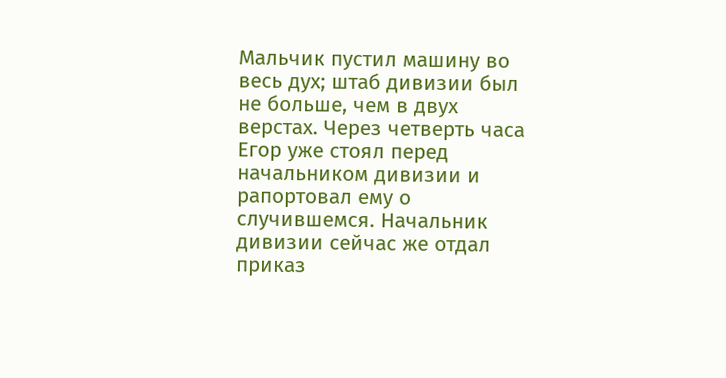Мальчик пустил машину во весь дух; штаб дивизии был не больше, чем в двух верстах. Через четверть часа Егор уже стоял перед начальником дивизии и рапортовал ему о случившемся. Начальник дивизии сейчас же отдал приказ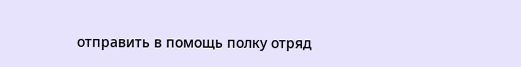отправить в помощь полку отряд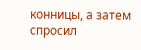конницы, а затем спросил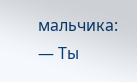мальчика:
— Ты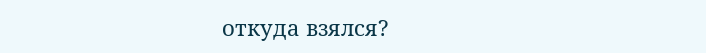откуда взялся?